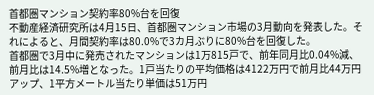首都圏マンション契約率80%台を回復
不動産経済研究所は4月15日、首都圏マンション市場の3月動向を発表した。それによると、月間契約率は80.0%で3カ月ぶりに80%台を回復した。
首都圏で3月中に発売されたマンションは1万815戸で、前年同月比0.04%減、前月比は14.5%増となった。1戸当たりの平均価格は4122万円で前月比44万円アップ、1平方メートル当たり単価は51万円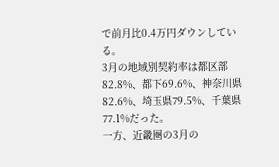で前月比0.4万円ダウンしている。
3月の地域別契約率は都区部82.8%、都下69.6%、神奈川県82.6%、埼玉県79.5%、千葉県77.1%だった。
一方、近畿圏の3月の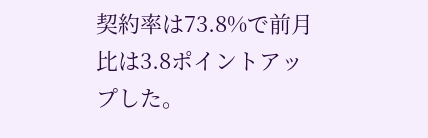契約率は73.8%で前月比は3.8ポイントアップした。